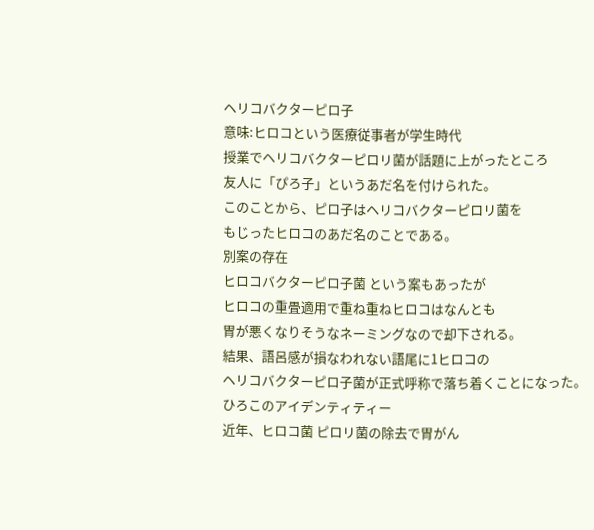ヘリコバクターピロ子
意味:ヒロコという医療従事者が学生時代
授業でヘリコバクターピロリ菌が話題に上がったところ
友人に「ぴろ子」というあだ名を付けられた。
このことから、ピロ子はヘリコバクターピロリ菌を
もじったヒロコのあだ名のことである。
別案の存在
ヒロコバクターピロ子菌 という案もあったが
ヒロコの重畳適用で重ね重ねヒロコはなんとも
胃が悪くなりそうなネーミングなので却下される。
結果、語呂感が損なわれない語尾に1ヒロコの
ヘリコバクターピロ子菌が正式呼称で落ち着くことになった。
ひろこのアイデンティティー
近年、ヒロコ菌 ピロリ菌の除去で胃がん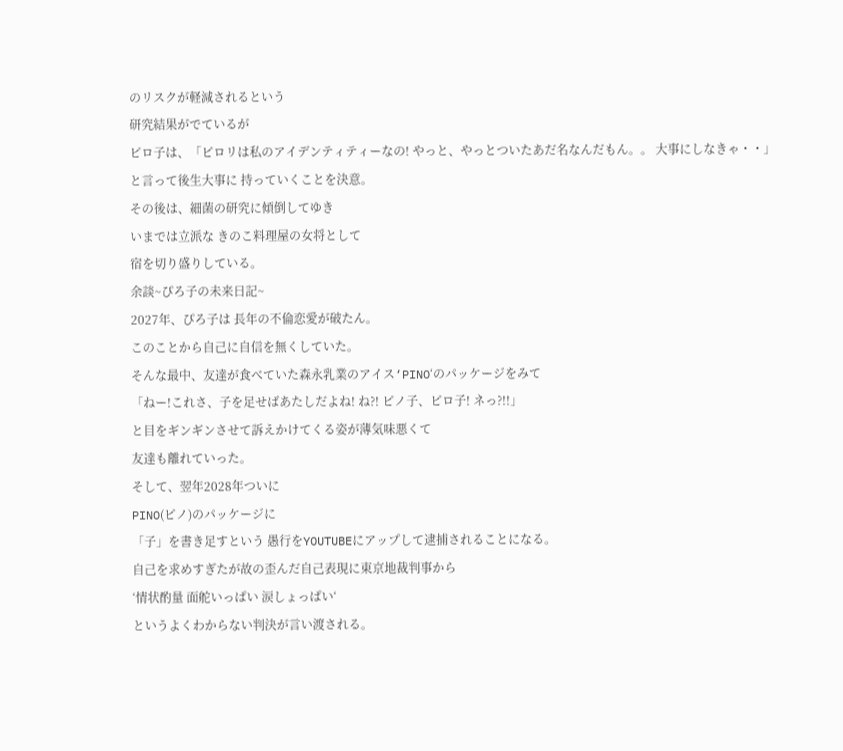のリスクが軽減されるという
研究結果がでているが
ピロ子は、「ピロリは私のアイデンティティーなの! やっと、やっとついたあだ名なんだもん。。 大事にしなきゃ・・」
と言って後生大事に 持っていくことを決意。
その後は、細菌の研究に傾倒してゆき
いまでは立派な きのこ料理屋の女将として
宿を切り盛りしている。
余談~ぴろ子の未来日記~
2027年、ぴろ子は 長年の不倫恋愛が破たん。
このことから自己に自信を無くしていた。
そんな最中、友達が食べていた森永乳業のアイス‘PINO‘のパッケージをみて
「ねー!これさ、子を足せばあたしだよね! ね?! ピノ子、ピロ子! ネっ?!!」
と目をギンギンさせて訴えかけてくる姿が薄気味悪くて
友達も離れていった。
そして、翌年2028年ついに
PINO(ピノ)のパッケージに
「子」を書き足すという 愚行をYOUTUBEにアップして逮捕されることになる。
自己を求めすぎたが故の歪んだ自己表現に東京地裁判事から
‘情状酌量 面舵いっぱい 涙しょっぱい‘
というよくわからない判決が言い渡される。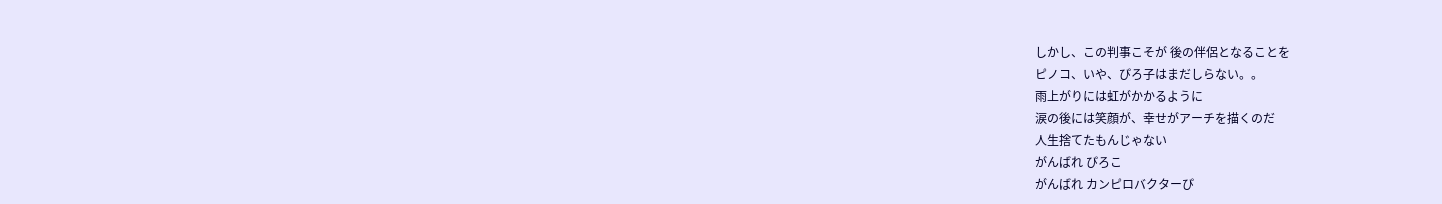しかし、この判事こそが 後の伴侶となることを
ピノコ、いや、ぴろ子はまだしらない。。
雨上がりには虹がかかるように
涙の後には笑顔が、幸せがアーチを描くのだ
人生捨てたもんじゃない
がんばれ ぴろこ
がんばれ カンピロバクターぴ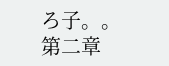ろ子。。
第二章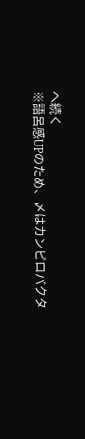へ続く
※語呂感UPのため、〆はカンピロバクタ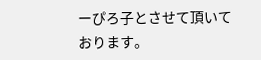ーぴろ子とさせて頂いております。